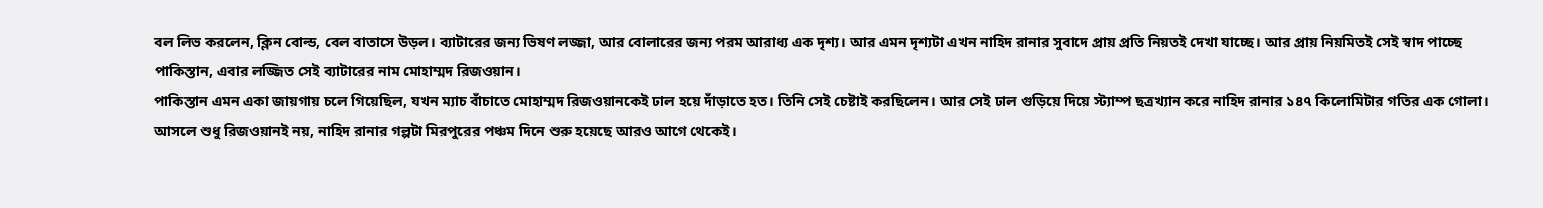বল লিভ করলেন, ক্লিন বোল্ড, বেল বাতাসে উড়ল। ব্যাটারের জন্য ভিষণ লজ্জা, আর বোলারের জন্য পরম আরাধ্য এক দৃশ্য। আর এমন দৃশ্যটা এখন নাহিদ রানার সুবাদে প্রায় প্রতি নিয়তই দেখা যাচ্ছে। আর প্রায় নিয়মিতই সেই স্বাদ পাচ্ছে পাকিস্তান, এবার লজ্জিত সেই ব্যাটারের নাম মোহাম্মদ রিজওয়ান।
পাকিস্তান এমন একা জায়গায় চলে গিয়েছিল, যখন ম্যাচ বাঁচাতে মোহাম্মদ রিজওয়ানকেই ঢাল হয়ে দাঁড়াতে হত। তিনি সেই চেষ্টাই করছিলেন। আর সেই ঢাল গুড়িয়ে দিয়ে স্ট্যাম্প ছত্রখ্যান করে নাহিদ রানার ১৪৭ কিলোমিটার গতির এক গোলা।
আসলে শুধু রিজওয়ানই নয়, নাহিদ রানার গল্পটা মিরপুরের পঞ্চম দিনে শুরু হয়েছে আরও আগে থেকেই।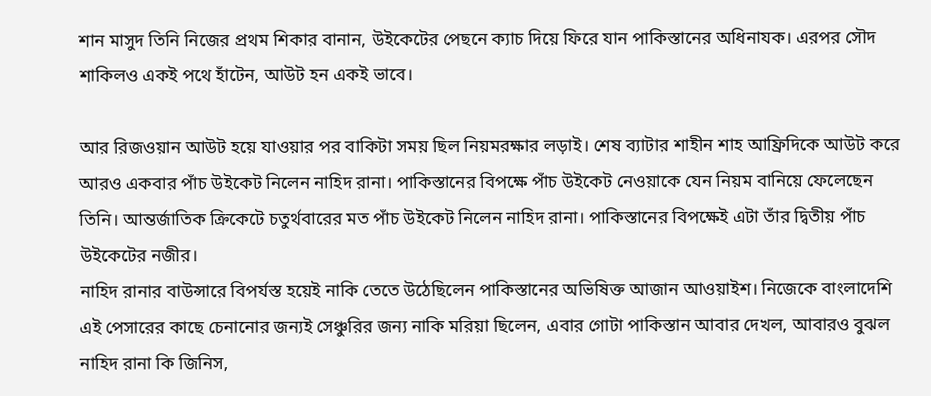শান মাসুদ তিনি নিজের প্রথম শিকার বানান, উইকেটের পেছনে ক্যাচ দিয়ে ফিরে যান পাকিস্তানের অধিনাযক। এরপর সৌদ শাকিলও একই পথে হাঁটেন, আউট হন একই ভাবে।

আর রিজওয়ান আউট হয়ে যাওয়ার পর বাকিটা সময় ছিল নিয়মরক্ষার লড়াই। শেষ ব্যাটার শাহীন শাহ আফ্রিদিকে আউট করে আরও একবার পাঁচ উইকেট নিলেন নাহিদ রানা। পাকিস্তানের বিপক্ষে পাঁচ উইকেট নেওয়াকে যেন নিয়ম বানিয়ে ফেলেছেন তিনি। আন্তর্জাতিক ক্রিকেটে চতুর্থবারের মত পাঁচ উইকেট নিলেন নাহিদ রানা। পাকিস্তানের বিপক্ষেই এটা তাঁর দ্বিতীয় পাঁচ উইকেটের নজীর।
নাহিদ রানার বাউন্সারে বিপর্যস্ত হয়েই নাকি তেতে উঠেছিলেন পাকিস্তানের অভিষিক্ত আজান আওয়াইশ। নিজেকে বাংলাদেশি এই পেসারের কাছে চেনানোর জন্যই সেঞ্চুরির জন্য নাকি মরিয়া ছিলেন, এবার গোটা পাকিস্তান আবার দেখল, আবারও বুঝল নাহিদ রানা কি জিনিস,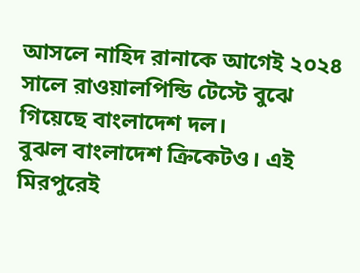আসলে নাহিদ রানাকে আগেই ২০২৪ সালে রাওয়ালপিন্ডি টেস্টে বুঝে গিয়েছে বাংলাদেশ দল।
বুঝল বাংলাদেশ ক্রিকেটও। এই মিরপুরেই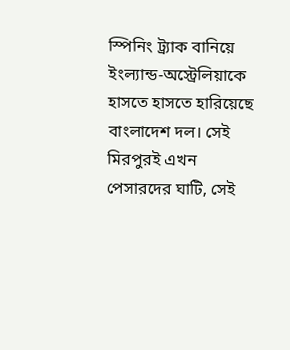স্পিনিং ট্র্যাক বানিয়ে ইংল্যান্ড-অস্ট্রেলিয়াকে হাসতে হাসতে হারিয়েছে বাংলাদেশ দল। সেই মিরপুরই এখন পেসারদের ঘাটি, সেই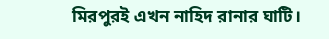মিরপুরই এখন নাহিদ রানার ঘাটি।